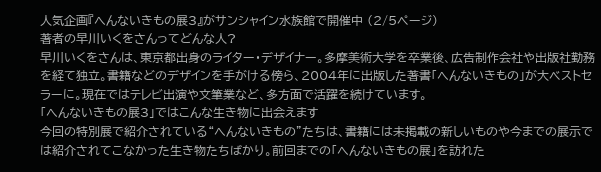人気企画『へんないきもの展3』がサンシャイン水族館で開催中 (2/5ページ)
著者の早川いくをさんってどんな人?
早川いくをさんは、東京都出身のライター・デザイナー。多摩美術大学を卒業後、広告制作会社や出版社勤務を経て独立。書籍などのデザインを手がける傍ら、2004年に出版した著書「へんないきもの」が大ベストセラーに。現在ではテレビ出演や文筆業など、多方面で活躍を続けています。
「へんないきもの展3」ではこんな生き物に出会えます
今回の特別展で紹介されている“へんないきもの”たちは、書籍には未掲載の新しいものや今までの展示では紹介されてこなかった生き物たちばかり。前回までの「へんないきもの展」を訪れた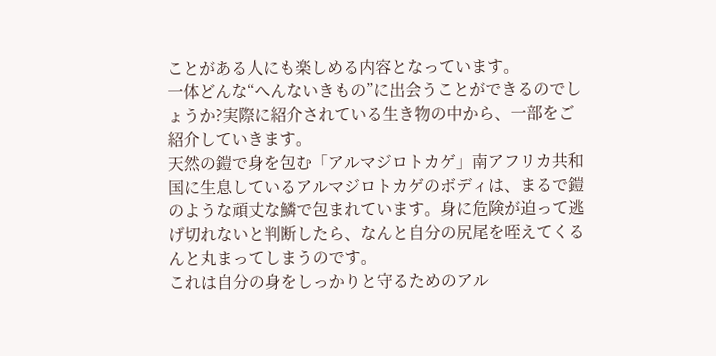ことがある人にも楽しめる内容となっています。
一体どんな“へんないきもの”に出会うことができるのでしょうか?実際に紹介されている生き物の中から、一部をご紹介していきます。
天然の鎧で身を包む「アルマジロトカゲ」南アフリカ共和国に生息しているアルマジロトカゲのボディは、まるで鎧のような頑丈な鱗で包まれています。身に危険が迫って逃げ切れないと判断したら、なんと自分の尻尾を咥えてくるんと丸まってしまうのです。
これは自分の身をしっかりと守るためのアル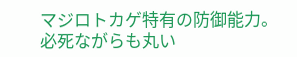マジロトカゲ特有の防御能力。必死ながらも丸い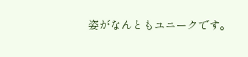姿がなんともユニークです。